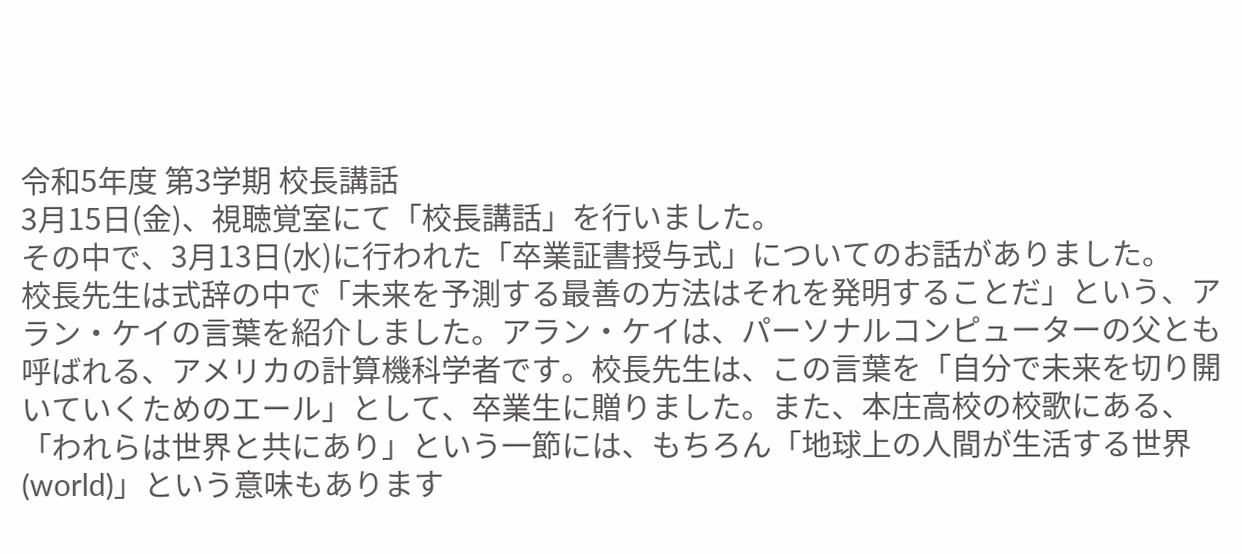令和5年度 第3学期 校長講話
3月15日(金)、視聴覚室にて「校長講話」を行いました。
その中で、3月13日(水)に行われた「卒業証書授与式」についてのお話がありました。
校長先生は式辞の中で「未来を予測する最善の方法はそれを発明することだ」という、アラン・ケイの言葉を紹介しました。アラン・ケイは、パーソナルコンピューターの父とも呼ばれる、アメリカの計算機科学者です。校長先生は、この言葉を「自分で未来を切り開いていくためのエール」として、卒業生に贈りました。また、本庄高校の校歌にある、「われらは世界と共にあり」という一節には、もちろん「地球上の人間が生活する世界(world)」という意味もあります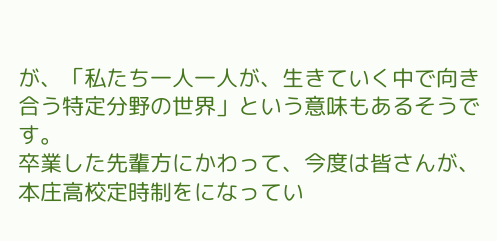が、「私たち一人一人が、生きていく中で向き合う特定分野の世界」という意味もあるそうです。
卒業した先輩方にかわって、今度は皆さんが、本庄高校定時制をになってい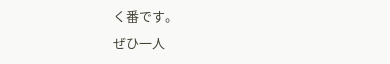く番です。
ぜひ一人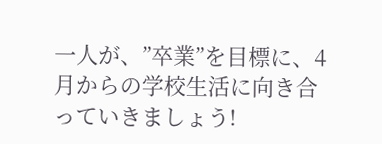一人が、”卒業”を目標に、4月からの学校生活に向き合っていきましょう!